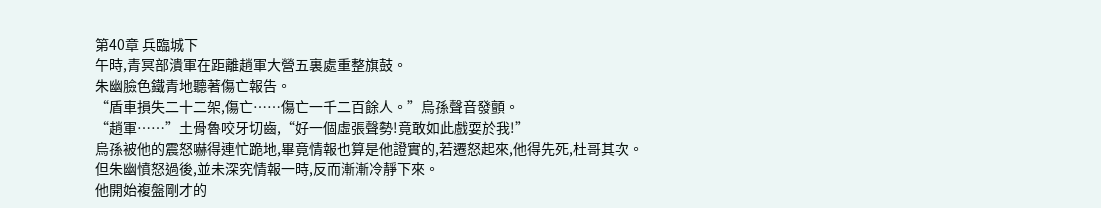第40章 兵臨城下
午時,青冥部潰軍在距離趙軍大營五裏處重整旗鼓。
朱幽臉色鐵青地聽著傷亡報告。
“盾車損失二十二架,傷亡……傷亡一千二百餘人。”烏孫聲音發顫。
“趙軍……”土骨魯咬牙切齒,“好一個虛張聲勢!竟敢如此戲耍於我!”
烏孫被他的震怒嚇得連忙跪地,畢竟情報也算是他證實的,若遷怒起來,他得先死,杜哥其次。
但朱幽憤怒過後,並未深究情報一時,反而漸漸冷靜下來。
他開始複盤剛才的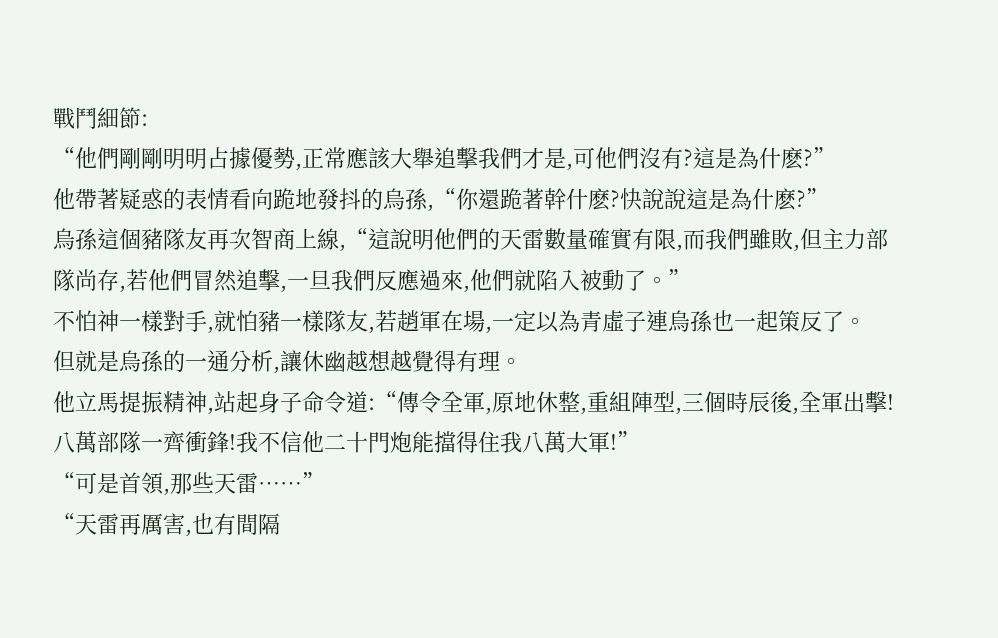戰鬥細節:
“他們剛剛明明占據優勢,正常應該大舉追擊我們才是,可他們沒有?這是為什麽?”
他帶著疑惑的表情看向跪地發抖的烏孫,“你還跪著幹什麽?快說說這是為什麽?”
烏孫這個豬隊友再次智商上線,“這說明他們的天雷數量確實有限,而我們雖敗,但主力部隊尚存,若他們冒然追擊,一旦我們反應過來,他們就陷入被動了。”
不怕神一樣對手,就怕豬一樣隊友,若趙軍在場,一定以為青虛子連烏孫也一起策反了。
但就是烏孫的一通分析,讓休幽越想越覺得有理。
他立馬提振精神,站起身子命令道:“傳令全軍,原地休整,重組陣型,三個時辰後,全軍出擊!八萬部隊一齊衝鋒!我不信他二十門炮能擋得住我八萬大軍!”
“可是首領,那些天雷……”
“天雷再厲害,也有間隔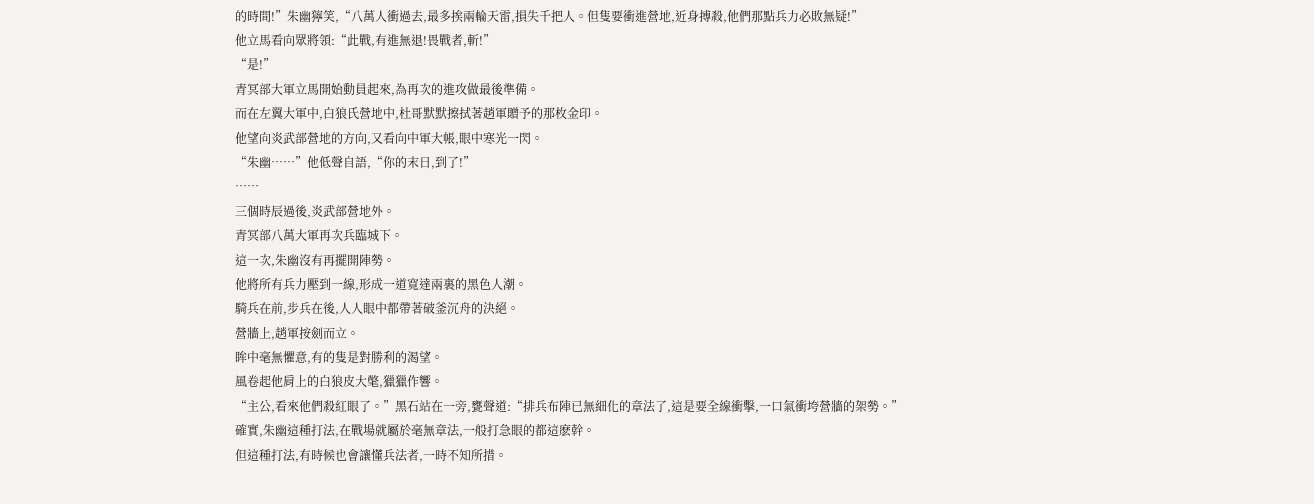的時間!”朱幽獰笑,“八萬人衝過去,最多挨兩輪天雷,損失千把人。但隻要衝進營地,近身搏殺,他們那點兵力必敗無疑!”
他立馬看向眾將領:“此戰,有進無退!畏戰者,斬!”
“是!”
青冥部大軍立馬開始動員起來,為再次的進攻做最後準備。
而在左翼大軍中,白狼氏營地中,杜哥默默擦拭著趙軍贈予的那枚金印。
他望向炎武部營地的方向,又看向中軍大帳,眼中寒光一閃。
“朱幽……”他低聲自語,“你的末日,到了!”
……
三個時辰過後,炎武部營地外。
青冥部八萬大軍再次兵臨城下。
這一次,朱幽沒有再擺開陣勢。
他將所有兵力壓到一線,形成一道寬達兩裏的黑色人潮。
騎兵在前,步兵在後,人人眼中都帶著破釜沉舟的決絕。
營牆上,趙軍按劍而立。
眸中毫無懼意,有的隻是對勝利的渴望。
風卷起他肩上的白狼皮大氅,獵獵作響。
“主公,看來他們殺紅眼了。”黑石站在一旁,甕聲道:“排兵布陣已無細化的章法了,這是要全線衝擊,一口氣衝垮營牆的架勢。”
確實,朱幽這種打法,在戰場就屬於毫無章法,一般打急眼的都這麽幹。
但這種打法,有時候也會讓懂兵法者,一時不知所措。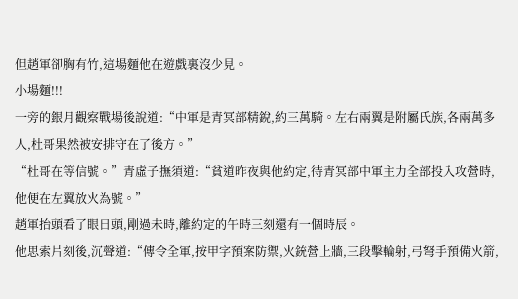但趙軍卻胸有竹,這場麵他在遊戲裏沒少見。
小場麵!!!
一旁的銀月觀察戰場後說道:“中軍是青冥部精銳,約三萬騎。左右兩翼是附屬氏族,各兩萬多人,杜哥果然被安排守在了後方。”
“杜哥在等信號。”青虛子撫須道:“貧道昨夜與他約定,待青冥部中軍主力全部投入攻營時,他便在左翼放火為號。”
趙軍抬頭看了眼日頭,剛過未時,離約定的午時三刻還有一個時辰。
他思索片刻後,沉聲道:“傳令全軍,按甲字預案防禦,火銃營上牆,三段擊輪射,弓弩手預備火箭,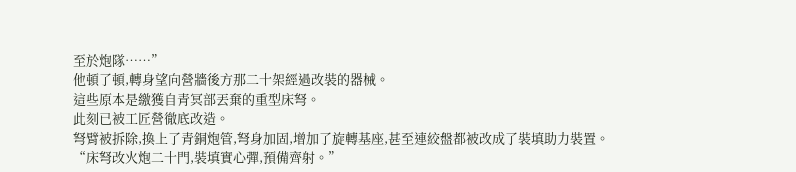至於炮隊……”
他頓了頓,轉身望向營牆後方那二十架經過改裝的器械。
這些原本是繳獲自青冥部丟棄的重型床弩。
此刻已被工匠營徹底改造。
弩臂被拆除,換上了青銅炮管,弩身加固,增加了旋轉基座,甚至連絞盤都被改成了裝填助力裝置。
“床弩改火炮二十門,裝填實心彈,預備齊射。”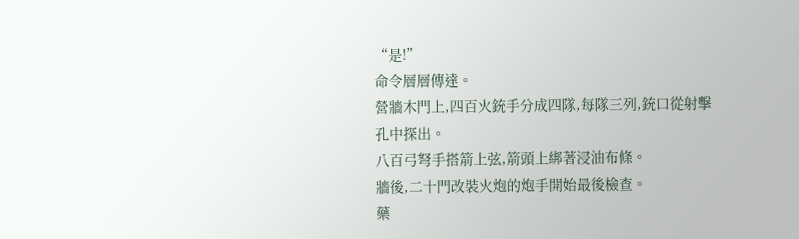“是!”
命令層層傳達。
營牆木門上,四百火銃手分成四隊,每隊三列,銃口從射擊孔中探出。
八百弓弩手搭箭上弦,箭頭上綁著浸油布條。
牆後,二十門改裝火炮的炮手開始最後檢查。
藥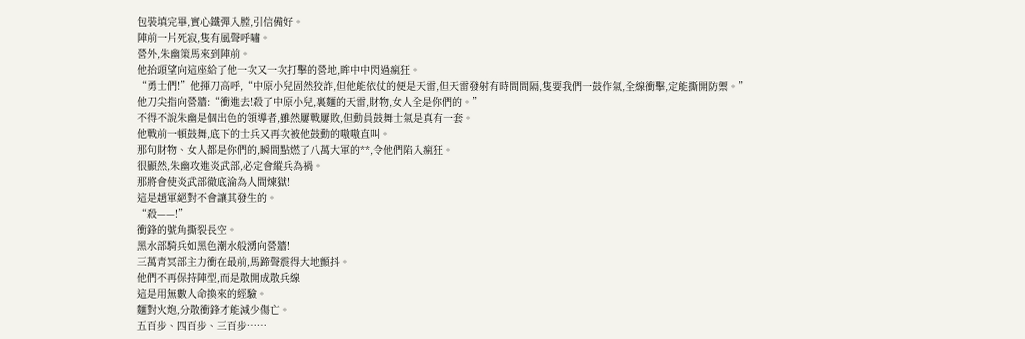包裝填完畢,實心鐵彈入膛,引信備好。
陣前一片死寂,隻有風聲呼嘯。
營外,朱幽策馬來到陣前。
他抬頭望向這座給了他一次又一次打擊的營地,眸中中閃過瘋狂。
“勇士們!”他揮刀高呼,“中原小兒固然狡詐,但他能依仗的便是天雷,但天雷發射有時間間隔,隻要我們一鼓作氣,全線衝擊,定能撕開防禦。”
他刀尖指向營牆:“衝進去!殺了中原小兒,裏麵的天雷,財物,女人全是你們的。”
不得不說朱幽是個出色的領導者,雖然屢戰屢敗,但動員鼓舞士氣是真有一套。
他戰前一頓鼓舞,底下的士兵又再次被他鼓動的嗷嗷直叫。
那句財物、女人都是你們的,瞬間點燃了八萬大軍的**,令他們陷入瘋狂。
很顯然,朱幽攻進炎武部,必定會縱兵為禍。
那將會使炎武部徹底淪為人間煉獄!
這是趙軍絕對不會讓其發生的。
“殺——!”
衝鋒的號角撕裂長空。
黑水部騎兵如黑色潮水般湧向營牆!
三萬青冥部主力衝在最前,馬蹄聲震得大地顫抖。
他們不再保持陣型,而是散開成散兵線
這是用無數人命換來的經驗。
麵對火炮,分散衝鋒才能減少傷亡。
五百步、四百步、三百步……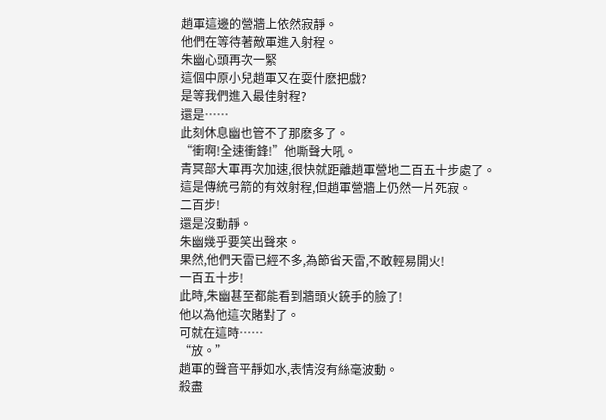趙軍這邊的營牆上依然寂靜。
他們在等待著敵軍進入射程。
朱幽心頭再次一緊
這個中原小兒趙軍又在耍什麽把戲?
是等我們進入最佳射程?
還是……
此刻休息幽也管不了那麽多了。
“衝啊!全速衝鋒!”他嘶聲大吼。
青冥部大軍再次加速,很快就距離趙軍營地二百五十步處了。
這是傳統弓箭的有效射程,但趙軍營牆上仍然一片死寂。
二百步!
還是沒動靜。
朱幽幾乎要笑出聲來。
果然,他們天雷已經不多,為節省天雷,不敢輕易開火!
一百五十步!
此時,朱幽甚至都能看到牆頭火銃手的臉了!
他以為他這次賭對了。
可就在這時……
“放。”
趙軍的聲音平靜如水,表情沒有絲毫波動。
殺盡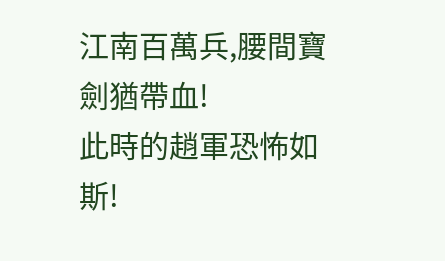江南百萬兵,腰間寶劍猶帶血!
此時的趙軍恐怖如斯!